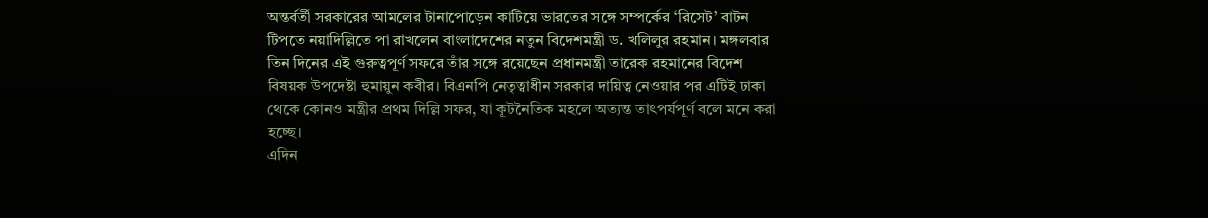অন্তর্বর্তী সরকারের আমলের টানাপোড়েন কাটিয়ে ভারতের সঙ্গে সম্পর্কের ‘রিসেট’ বাটন টিপতে নয়াদিল্লিতে পা রাখলেন বাংলাদেশের নতুন বিদেশমন্ত্রী ড. খলিলুর রহমান। মঙ্গলবার তিন দিনের এই গুরুত্বপূর্ণ সফরে তাঁর সঙ্গে রয়েছেন প্রধানমন্ত্রী তারেক রহমানের বিদেশ বিষয়ক উপদেষ্টা হুমায়ুন কবীর। বিএনপি নেতৃত্বাধীন সরকার দায়িত্ব নেওয়ার পর এটিই ঢাকা থেকে কোনও মন্ত্রীর প্রথম দিল্লি সফর, যা কূটনৈতিক মহলে অত্যন্ত তাৎপর্যপূর্ণ বলে মনে করা হচ্ছে।
এদিন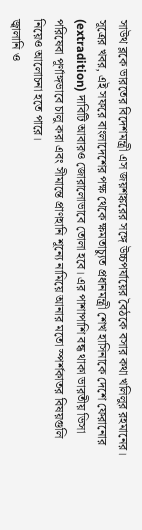সাউথ ব্লকে ভারতের বিদেশমন্ত্রী এস জয়শঙ্করের সঙ্গে উচ্চপর্যায়ের বৈঠকে বসার কথা খলিলুর রহমানের। সূত্রের খবর, এই সফরে বাংলাদেশের পক্ষ থেকে ক্ষমতাচ্যুত প্রধানমন্ত্রী শেখ হাসিনাকে দেশে ফেরানোর (extradition) দাবিটি আবারও জোরালোভাবে তোলা হবে। এর পাশাপাশি বন্ধ থাকা ভারতীয় ভিসা পরিষেবা পূর্ণাঙ্গভাবে চালু করা এবং সীমান্তে প্রাণহানি শূন্যে নামিয়ে আনার মতো স্পর্শকাতর বিষয়গুলি নিয়েও আলোচনা হতে পারে।
জ্বালানি ও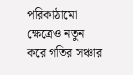পরিকাঠামো ক্ষেত্রেও নতুন করে গতির সঞ্চার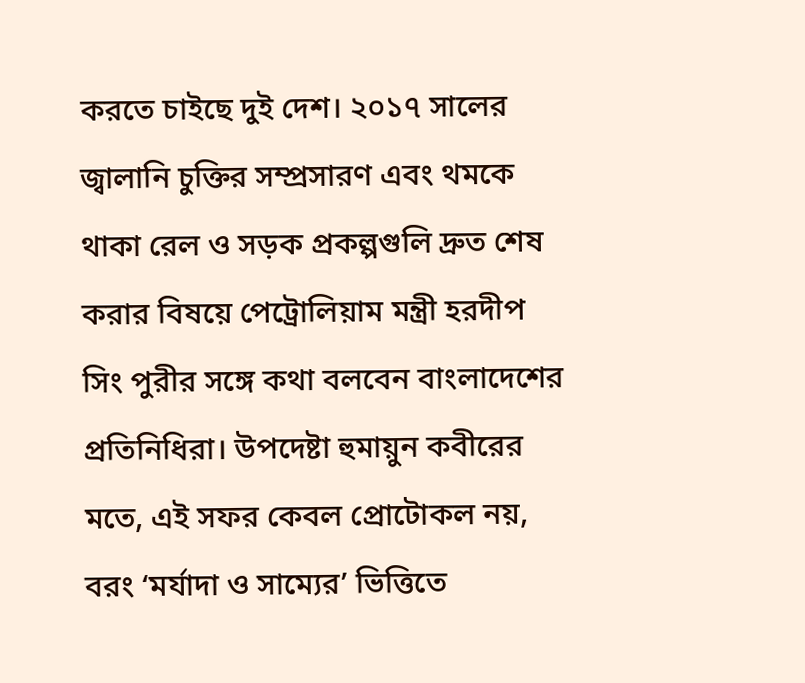করতে চাইছে দুই দেশ। ২০১৭ সালের জ্বালানি চুক্তির সম্প্রসারণ এবং থমকে থাকা রেল ও সড়ক প্রকল্পগুলি দ্রুত শেষ করার বিষয়ে পেট্রোলিয়াম মন্ত্রী হরদীপ সিং পুরীর সঙ্গে কথা বলবেন বাংলাদেশের প্রতিনিধিরা। উপদেষ্টা হুমায়ুন কবীরের মতে, এই সফর কেবল প্রোটোকল নয়, বরং ‘মর্যাদা ও সাম্যের’ ভিত্তিতে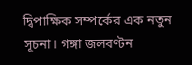দ্বিপাক্ষিক সম্পর্কের এক নতুন সূচনা। গঙ্গা জলবণ্টন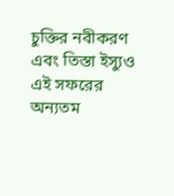চুক্তির নবীকরণ এবং তিস্তা ইস্যুও এই সফরের অন্যতম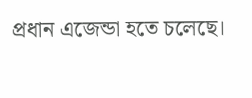প্রধান এজেন্ডা হতে চলেছে।